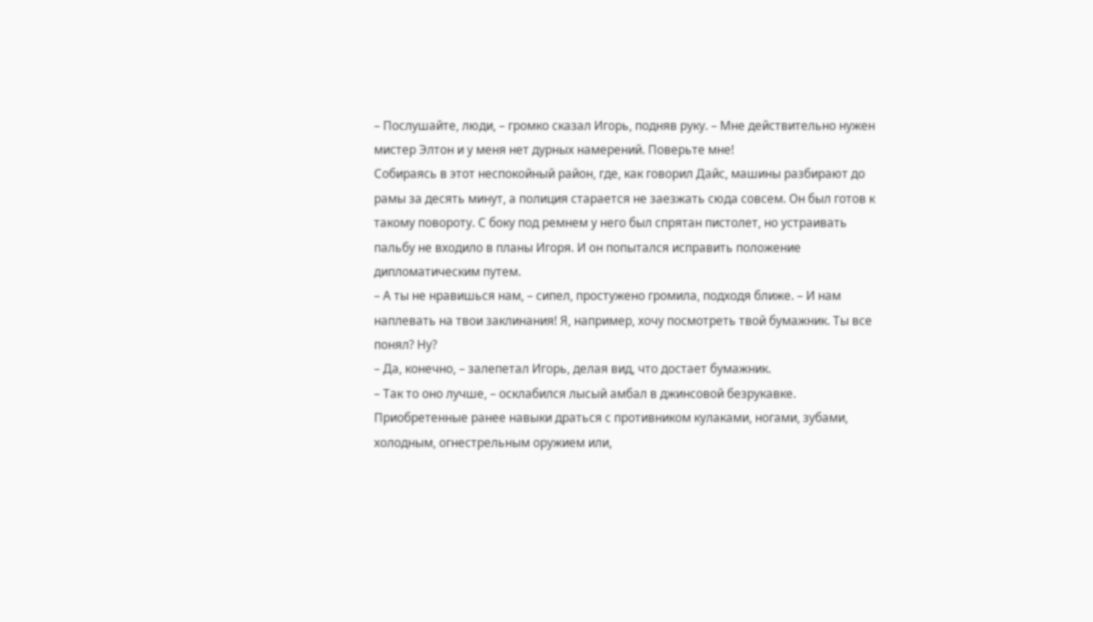– Послушайте, люди, – громко сказал Игорь, подняв руку. – Мне действительно нужен мистер Элтон и у меня нет дурных намерений. Поверьте мне!
Собираясь в этот неспокойный район, где, как говорил Дайс, машины разбирают до рамы за десять минут, а полиция старается не заезжать сюда совсем. Он был готов к такому повороту. С боку под ремнем у него был спрятан пистолет, но устраивать пальбу не входило в планы Игоря. И он попытался исправить положение дипломатическим путем.
– А ты не нравишься нам, – сипел, простужено громила, подходя ближе. – И нам наплевать на твои заклинания! Я, например, хочу посмотреть твой бумажник. Ты все понял? Ну?
– Да, конечно, – залепетал Игорь, делая вид, что достает бумажник.
– Так то оно лучше, – осклабился лысый амбал в джинсовой безрукавке.
Приобретенные ранее навыки драться с противником кулаками, ногами, зубами, холодным, огнестрельным оружием или,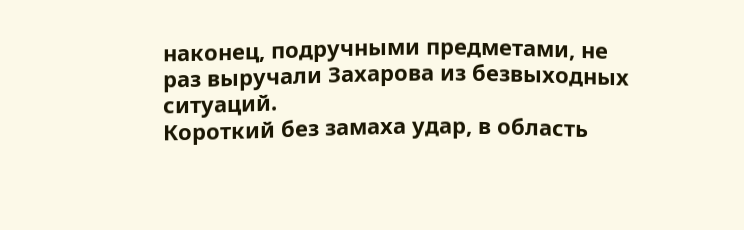наконец, подручными предметами, не раз выручали Захарова из безвыходных ситуаций.
Короткий без замаха удар, в область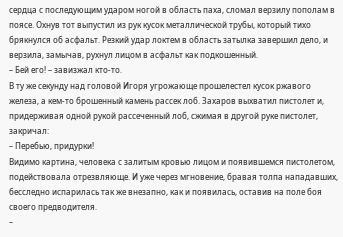сердца с последующим ударом ногой в область паха, сломал верзилу пополам в поясе. Охнув тот выпустил из рук кусок металлической трубы, который тихо брякнулся об асфальт. Резкий удар локтем в область затылка завершил дело, и верзила, замычав, рухнул лицом в асфальт как подкошенный.
– Бей его! – завизжал кто-то.
В ту же секунду над головой Игоря угрожающе прошелестел кусок ржавого железа, а кем-то брошенный камень рассек лоб. Захаров выхватил пистолет и, придерживая одной рукой рассеченный лоб, сжимая в другой руке пистолет, закричал:
– Перебью, придурки!
Видимо картина, человека с залитым кровью лицом и появившемся пистолетом, подействовала отрезвляюще. И уже через мгновение, бравая толпа нападавших, бесследно испарилась так же внезапно, как и появилась, оставив на поле боя своего предводителя.
–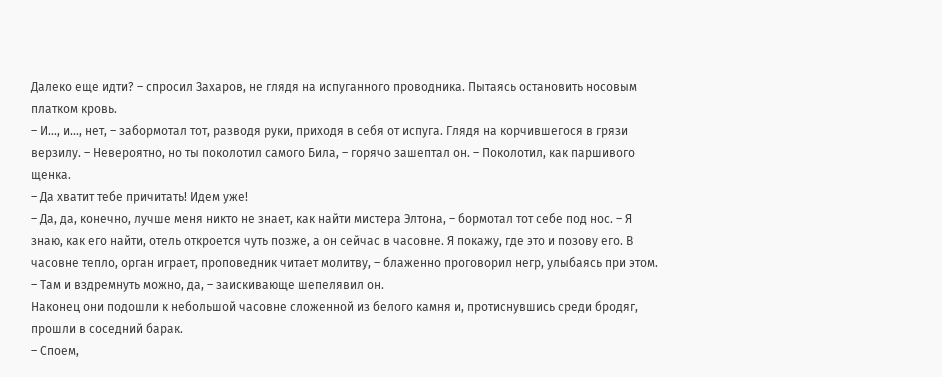Далеко еще идти? – спросил Захаров, не глядя на испуганного проводника. Пытаясь остановить носовым платком кровь.
– И…, и…, нет, – забормотал тот, разводя руки, приходя в себя от испуга. Глядя на корчившегося в грязи верзилу. – Невероятно, но ты поколотил самого Била, – горячо зашептал он. – Поколотил, как паршивого щенка.
– Да хватит тебе причитать! Идем уже!
– Да, да, конечно, лучше меня никто не знает, как найти мистера Элтона, – бормотал тот себе под нос. – Я знаю, как его найти, отель откроется чуть позже, а он сейчас в часовне. Я покажу, где это и позову его. В часовне тепло, орган играет, проповедник читает молитву, – блаженно проговорил негр, улыбаясь при этом. – Там и вздремнуть можно, да, – заискивающе шепелявил он.
Наконец они подошли к небольшой часовне сложенной из белого камня и, протиснувшись среди бродяг, прошли в соседний барак.
– Споем,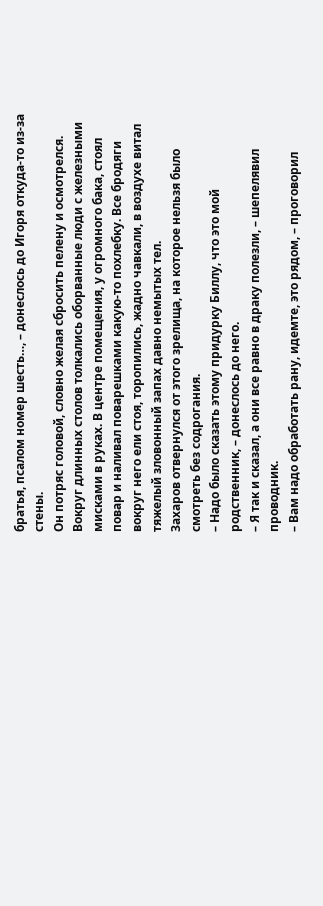братья, псалом номер шесть…, – донеслось до Игоря откуда-то из-за стены.
Он потряс головой, словно желая сбросить пелену и осмотрелся. Вокруг длинных столов толкались оборванные люди с железными мисками в руках. В центре помещения, у огромного бака, стоял повар и наливал поварешками какую-то похлебку. Все бродяги вокруг него ели стоя, торопились, жадно чавкали, в воздухе витал тяжелый зловонный запах давно немытых тел.
Захаров отвернулся от этого зрелища, на которое нельзя было смотреть без содрогания.
– Надо было сказать этому придурку Биллу, что это мой родственник, – донеслось до него.
– Я так и сказал, а они все равно в драку полезли, – шепелявил проводник.
– Вам надо обработать рану, идемте, это рядом, – проговорил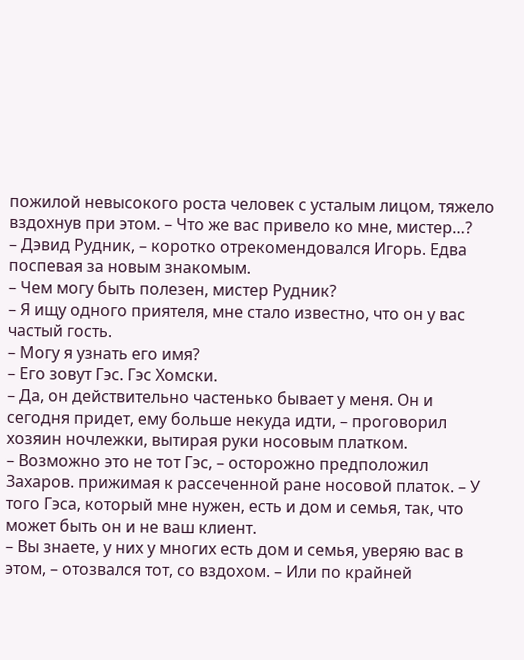пожилой невысокого роста человек с усталым лицом, тяжело вздохнув при этом. – Что же вас привело ко мне, мистер…?
– Дэвид Рудник, – коротко отрекомендовался Игорь. Едва поспевая за новым знакомым.
– Чем могу быть полезен, мистер Рудник?
– Я ищу одного приятеля, мне стало известно, что он у вас частый гость.
– Могу я узнать его имя?
– Его зовут Гэс. Гэс Хомски.
– Да, он действительно частенько бывает у меня. Он и сегодня придет, ему больше некуда идти, – проговорил хозяин ночлежки, вытирая руки носовым платком.
– Возможно это не тот Гэс, – осторожно предположил Захаров. прижимая к рассеченной ране носовой платок. – У того Гэса, который мне нужен, есть и дом и семья, так, что может быть он и не ваш клиент.
– Вы знаете, у них у многих есть дом и семья, уверяю вас в этом, – отозвался тот, со вздохом. – Или по крайней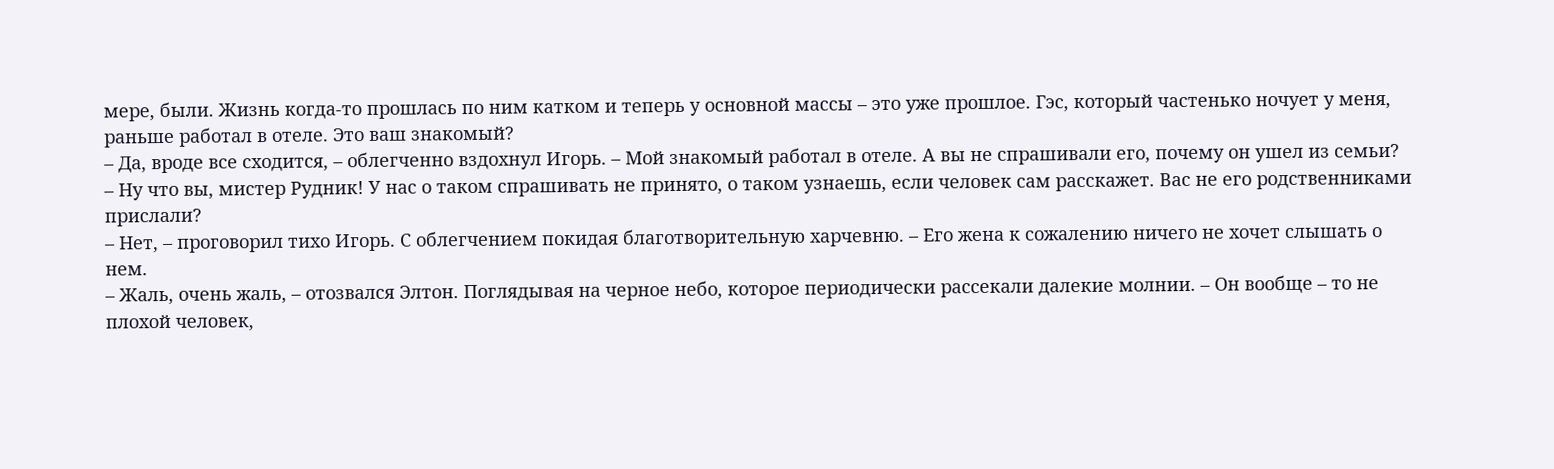мере, были. Жизнь когда-то прошлась по ним катком и теперь у основной массы – это уже прошлое. Гэс, который частенько ночует у меня, раньше работал в отеле. Это ваш знакомый?
– Да, вроде все сходится, – облегченно вздохнул Игорь. – Мой знакомый работал в отеле. А вы не спрашивали его, почему он ушел из семьи?
– Ну что вы, мистер Рудник! У нас о таком спрашивать не принято, о таком узнаешь, если человек сам расскажет. Вас не его родственниками прислали?
– Нет, – проговорил тихо Игорь. С облегчением покидая благотворительную харчевню. – Его жена к сожалению ничего не хочет слышать о нем.
– Жаль, очень жаль, – отозвался Элтон. Поглядывая на черное небо, которое периодически рассекали далекие молнии. – Он вообще – то не плохой человек,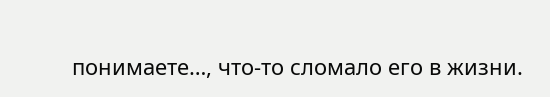понимаете…, что-то сломало его в жизни.